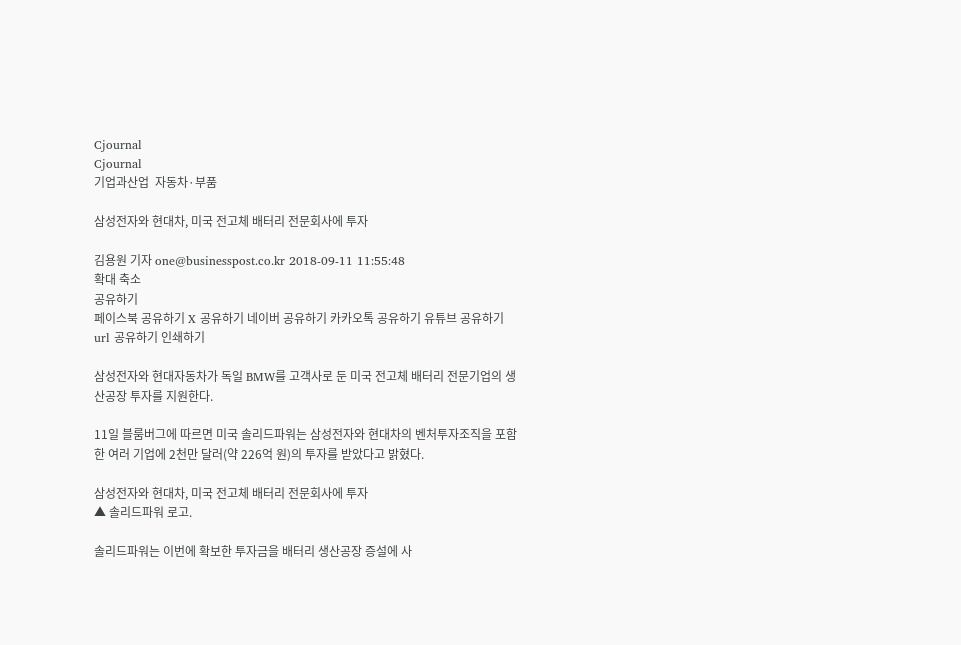Cjournal
Cjournal
기업과산업  자동차·부품

삼성전자와 현대차, 미국 전고체 배터리 전문회사에 투자

김용원 기자 one@businesspost.co.kr 2018-09-11 11:55:48
확대 축소
공유하기
페이스북 공유하기 X 공유하기 네이버 공유하기 카카오톡 공유하기 유튜브 공유하기 url 공유하기 인쇄하기

삼성전자와 현대자동차가 독일 BMW를 고객사로 둔 미국 전고체 배터리 전문기업의 생산공장 투자를 지원한다.

11일 블룸버그에 따르면 미국 솔리드파워는 삼성전자와 현대차의 벤처투자조직을 포함한 여러 기업에 2천만 달러(약 226억 원)의 투자를 받았다고 밝혔다.

삼성전자와 현대차, 미국 전고체 배터리 전문회사에 투자
▲ 솔리드파워 로고.

솔리드파워는 이번에 확보한 투자금을 배터리 생산공장 증설에 사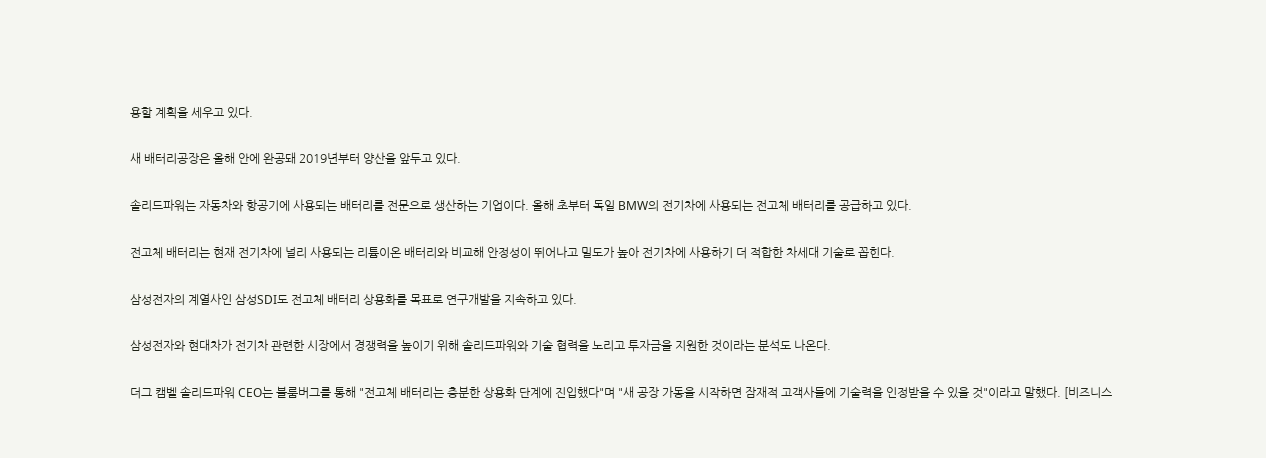용할 계획을 세우고 있다.

새 배터리공장은 올해 안에 완공돼 2019년부터 양산을 앞두고 있다.

솔리드파워는 자동차와 항공기에 사용되는 배터리를 전문으로 생산하는 기업이다. 올해 초부터 독일 BMW의 전기차에 사용되는 전고체 배터리를 공급하고 있다.

전고체 배터리는 현재 전기차에 널리 사용되는 리튬이온 배터리와 비교해 안정성이 뛰어나고 밀도가 높아 전기차에 사용하기 더 적합한 차세대 기술로 꼽힌다.

삼성전자의 계열사인 삼성SDI도 전고체 배터리 상용화를 목표로 연구개발을 지속하고 있다.

삼성전자와 현대차가 전기차 관련한 시장에서 경쟁력을 높이기 위해 솔리드파워와 기술 협력을 노리고 투자금을 지원한 것이라는 분석도 나온다.

더그 캠벨 솔리드파워 CEO는 블룸버그를 통해 "전고체 배터리는 충분한 상용화 단계에 진입했다"며 "새 공장 가동을 시작하면 잠재적 고객사들에 기술력을 인정받을 수 있을 것"이라고 말했다. [비즈니스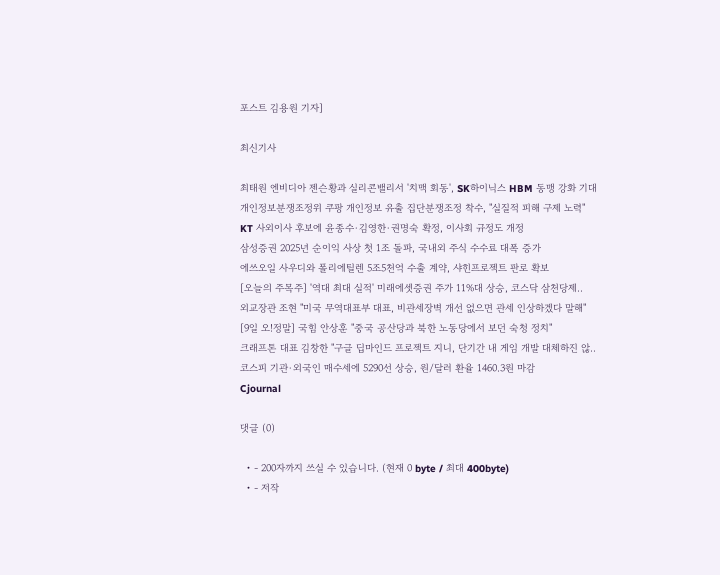포스트 김용원 기자]

최신기사

최태원 엔비디아 젠슨황과 실리콘밸리서 '치맥 회동', SK하이닉스 HBM 동맹 강화 기대
개인정보분쟁조정위 쿠팡 개인정보 유출 집단분쟁조정 착수, "실질적 피해 구제 노력"
KT 사외이사 후보에 윤종수·김영한·권명숙 확정, 이사회 규정도 개정
삼성증권 2025년 순이익 사상 첫 1조 돌파, 국내외 주식 수수료 대폭 증가
에쓰오일 사우디와 폴리에틸렌 5조5천억 수출 계약, 샤힌프로젝트 판로 확보
[오늘의 주목주] '역대 최대 실적' 미래에셋증권 주가 11%대 상승, 코스닥 삼천당제..
외교장관 조현 "미국 무역대표부 대표, 비관세장벽 개선 없으면 관세 인상하겠다 말해"
[9일 오!정말] 국힘 안상훈 "중국 공산당과 북한 노동당에서 보던 숙청 정치"
크래프톤 대표 김창한 "구글 딥마인드 프로젝트 지니, 단기간 내 게임 개발 대체하진 않..
코스피 기관·외국인 매수세에 5290선 상승, 원/달러 환율 1460.3원 마감
Cjournal

댓글 (0)

  • - 200자까지 쓰실 수 있습니다. (현재 0 byte / 최대 400byte)
  • - 저작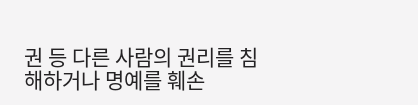권 등 다른 사람의 권리를 침해하거나 명예를 훼손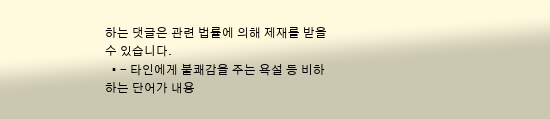하는 댓글은 관련 법률에 의해 제재를 받을 수 있습니다.
  • - 타인에게 불쾌감을 주는 욕설 등 비하하는 단어가 내용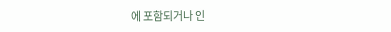에 포함되거나 인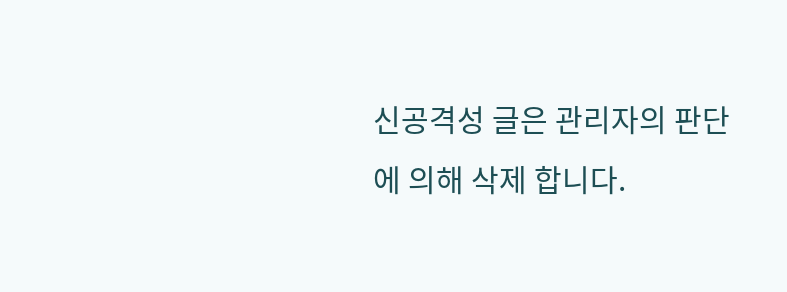신공격성 글은 관리자의 판단에 의해 삭제 합니다.